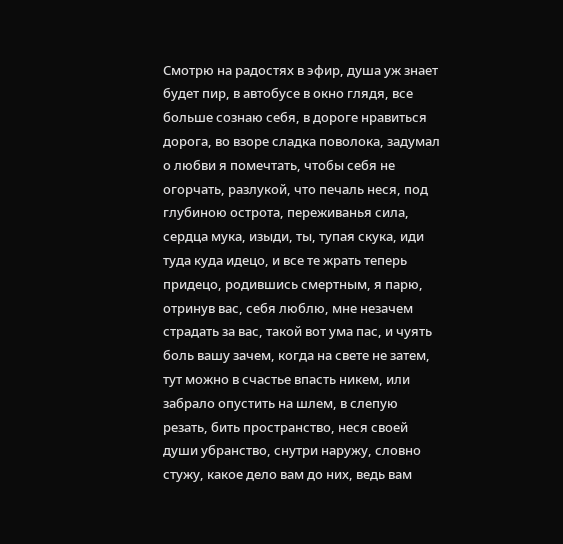Смотрю на радостях в эфир, душа уж знает будет пир, в автобусе в окно глядя, все больше сознаю себя, в дороге нравиться дорога, во взоре сладка поволока, задумал о любви я помечтать, чтобы себя не огорчать, разлукой, что печаль неся, под глубиною острота, переживанья сила, сердца мука, изыди, ты, тупая скука, иди туда куда идецо, и все те жрать теперь придецо, родившись смертным, я парю, отринув вас, себя люблю, мне незачем страдать за вас, такой вот ума пас, и чуять боль вашу зачем, когда на свете не затем, тут можно в счастье впасть никем, или забрало опустить на шлем, в слепую резать, бить пространство, неся своей души убранство, снутри наружу, словно стужу, какое дело вам до них, ведь вам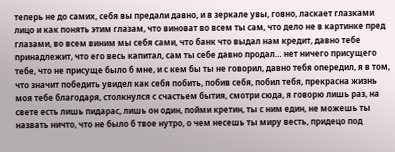теперь не до самих, себя вы предали давно, и в зеркале увы, говно, ласкает глазками лицо и как понять этим глазам, что виноват во всем ты сам, что дело не в картинке пред глазами, во всем виним мы себя сами, что банк что выдал нам кредит, давно тебе принадлежит, что его весь капитал, сам ты себе давно продал… нет ничего присущего тебе, что не присуще было б мне, и с кем бы ты не говорил, давно тебя опередил, я в том, что значит победить увидел как себя побить, побив себя, побил тебя, прекрасна жизнь моя тебе благодаря, столкнулся с счастьем бытия, смотри сюда, я говорю лишь раз, на свете есть лишь пидарас, лишь он один, пойми кретин, ты с ним един, не можешь ты назвать ничто, что не было б твое нутро, о чем несешь ты миру весть, придецо под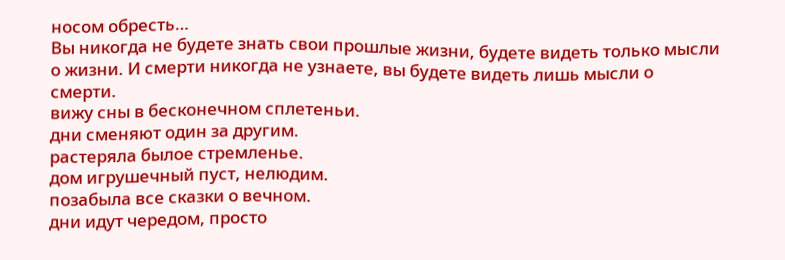носом обресть…
Вы никогда не будете знать свои прошлые жизни, будете видеть только мысли о жизни. И смерти никогда не узнаете, вы будете видеть лишь мысли о смерти.
вижу сны в бесконечном сплетеньи.
дни сменяют один за другим.
растеряла былое стремленье.
дом игрушечный пуст, нелюдим.
позабыла все сказки о вечном.
дни идут чередом, просто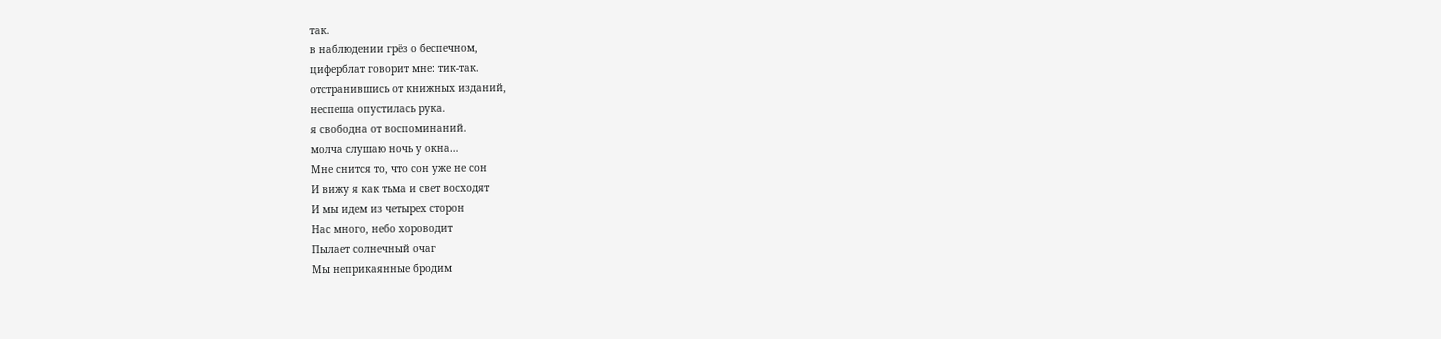так.
в наблюдении грёз о беспечном,
циферблат говорит мне: тик-так.
отстранившись от книжных изданий,
неспеша опустилась рука.
я свободна от воспоминаний.
молча слушаю ночь у окна…
Мне снится то, что сон уже не сон
И вижу я как тьма и свет восходят
И мы идем из четырех сторон
Нас много, небо хороводит
Пылает солнечный очаг
Мы неприкаянные бродим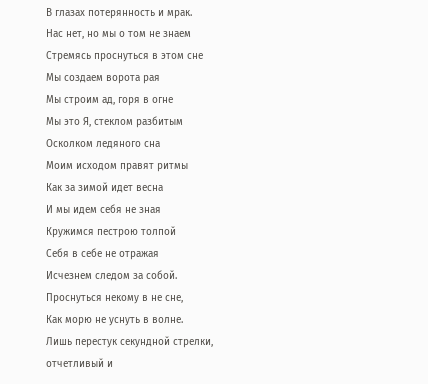В глазах потерянность и мрак.
Нас нет, но мы о том не знаем
Стремясь проснуться в этом сне
Мы создаем ворота рая
Мы строим ад, горя в огне
Мы это Я, стеклом разбитым
Осколком ледяного сна
Моим исходом правят ритмы
Как за зимой идет весна
И мы идем себя не зная
Кружимся пестрою толпой
Себя в себе не отражая
Исчезнем следом за собой.
Проснуться некому в не сне,
Как морю не уснуть в волне.
Лишь перестук секундной стрелки, отчетливый и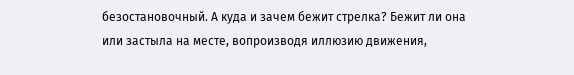безостановочный. А куда и зачем бежит стрелка? Бежит ли она или застыла на месте, вопроизводя иллюзию движения,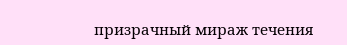призрачный мираж течения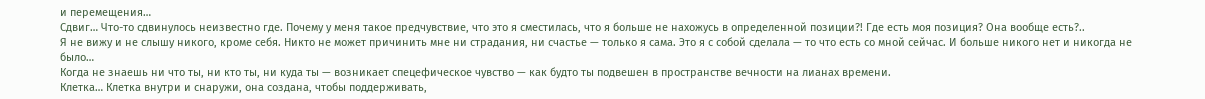и перемещения…
Сдвиг… Что-то сдвинулось неизвестно где. Почему у меня такое предчувствие, что это я сместилась, что я больше не нахожусь в определенной позиции?! Где есть моя позиция? Она вообще есть?..
Я не вижу и не слышу никого, кроме себя. Никто не может причинить мне ни страдания, ни счастье — только я сама. Это я с собой сделала — то что есть со мной сейчас. И больше никого нет и никогда не было…
Когда не знаешь ни что ты, ни кто ты, ни куда ты — возникает спецефическое чувство — как будто ты подвешен в пространстве вечности на лианах времени.
Клетка… Клетка внутри и снаружи, она создана, чтобы поддерживать,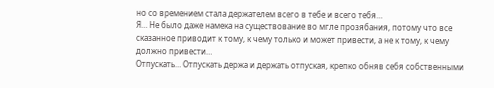но со времением стала держателем всего в тебе и всего тебя…
Я… Не было даже намека на существование во мгле прозябания, потому что все сказанное приводит к тому, к чему только и может привести, а не к тому, к чему должно привести…
Отпускать… Отпускать держа и держать отпуская, крепко обняв себя собственными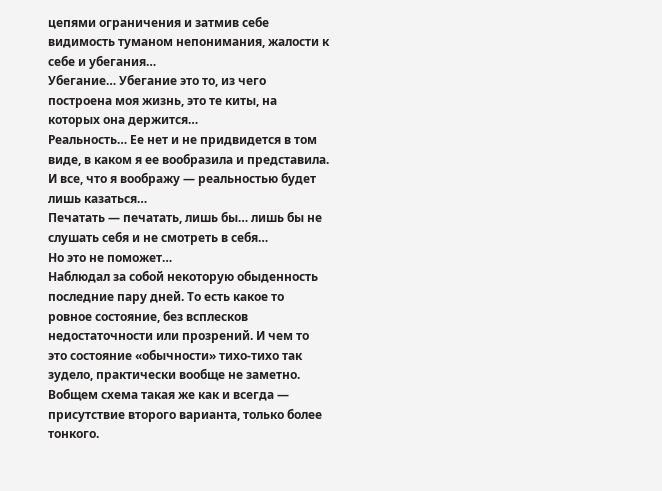цепями ограничения и затмив себе видимость туманом непонимания, жалости к себе и убегания…
Убегание… Убегание это то, из чего построена моя жизнь, это те киты, на которых она держится…
Реальность… Ее нет и не придвидется в том виде, в каком я ее вообразила и представила. И все, что я воображу — реальностью будет лишь казаться…
Печатать — печатать, лишь бы… лишь бы не слушать себя и не смотреть в себя…
Но это не поможет…
Наблюдал за собой некоторую обыденность последние пару дней. То есть какое то ровное состояние, без всплесков недостаточности или прозрений. И чем то это состояние «обычности» тихо-тихо так зудело, практически вообще не заметно. Вобщем схема такая же как и всегда — присутствие второго варианта, только более тонкого.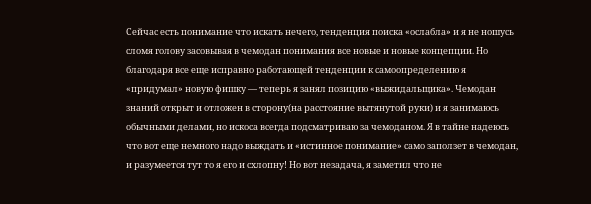Сейчас есть понимание что искать нечего, тенденция поиска «ослабла» и я не ношусь сломя голову засовывая в чемодан понимания все новые и новые концепции. Но благодаря все еще исправно работающей тенденции к самоопределению я «придумал» новую фишку — теперь я занял позицию «выжидальщика». Чемодан знаний открыт и отложен в сторону(на расстояние вытянутой руки) и я занимаюсь обычными делами, но искоса всегда подсматриваю за чемоданом. Я в тайне надеюсь что вот еще немного надо выждать и «истинное понимание» само заползет в чемодан, и разумеется тут то я его и схлопну! Но вот незадача, я заметил что не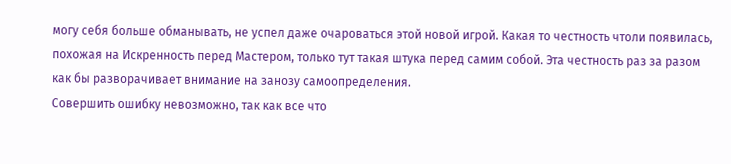могу себя больше обманывать, не успел даже очароваться этой новой игрой. Какая то честность чтоли появилась, похожая на Искренность перед Мастером, только тут такая штука перед самим собой. Эта честность раз за разом как бы разворачивает внимание на занозу самоопределения.
Совершить ошибку невозможно, так как все что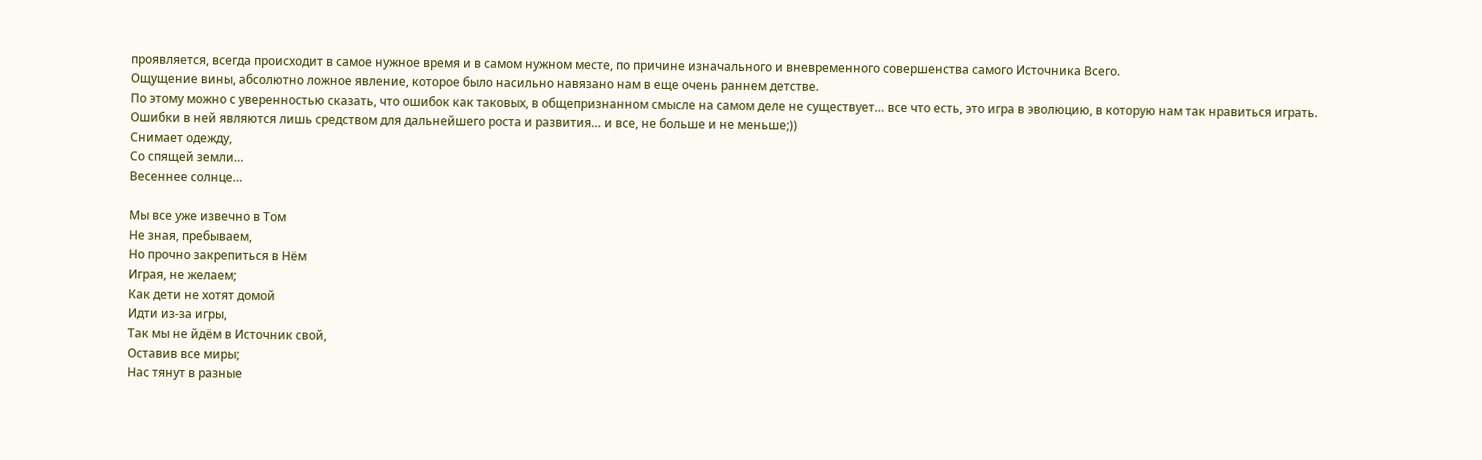проявляется, всегда происходит в самое нужное время и в самом нужном месте, по причине изначального и вневременного совершенства самого Источника Всего.
Ощущение вины, абсолютно ложное явление, которое было насильно навязано нам в еще очень раннем детстве.
По этому можно с уверенностью сказать, что ошибок как таковых, в общепризнанном смысле на самом деле не существует… все что есть, это игра в эволюцию, в которую нам так нравиться играть.
Ошибки в ней являются лишь средством для дальнейшего роста и развития… и все, не больше и не меньше;))
Снимает одежду,
Со спящей земли…
Весеннее солнце…

Мы все уже извечно в Том
Не зная, пребываем,
Но прочно закрепиться в Нём
Играя, не желаем;
Как дети не хотят домой
Идти из-за игры,
Так мы не йдём в Источник свой,
Оставив все миры;
Нас тянут в разные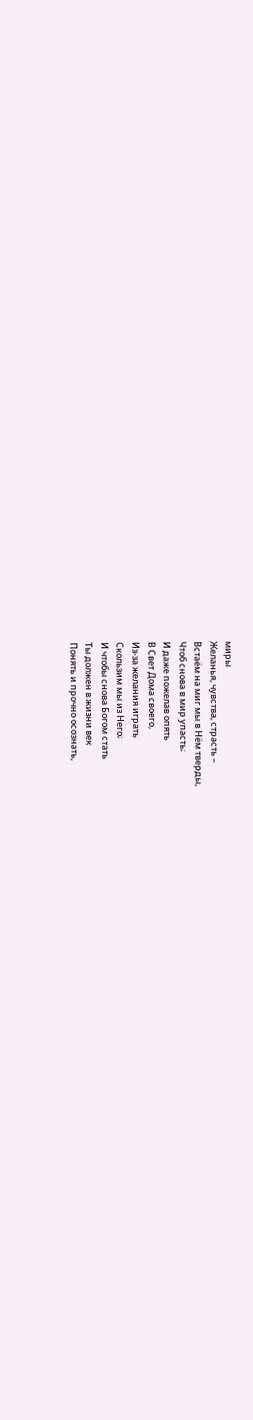миры
Желанья, чувства, страсть –
Встаём на миг мы в Нём тверды,
Чтоб снова в мир упасть;
И даже пожелав опять
В Свет Дома своего,
Из-за желания играть
Скользим мы из Него;
И чтобы снова Богом стать
Ты должен в жизни век
Понять и прочно осознать,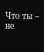Что ты – не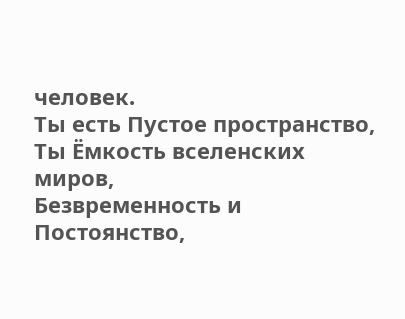человек.
Ты есть Пустое пространство,
Ты Ёмкость вселенских миров,
Безвременность и Постоянство,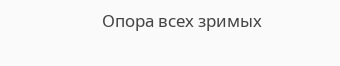Опора всех зримых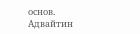основ.
Адвайтин